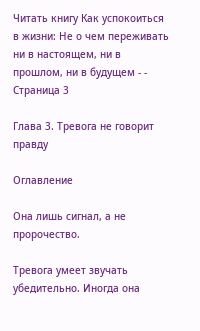Читать книгу Как успокоиться в жизни: Не о чем переживать ни в настоящем, ни в прошлом, ни в будущем - - Страница 3

Глава 3. Тревога не говорит правду

Оглавление

Она лишь сигнал, а не пророчество.

Тревога умеет звучать убедительно. Иногда она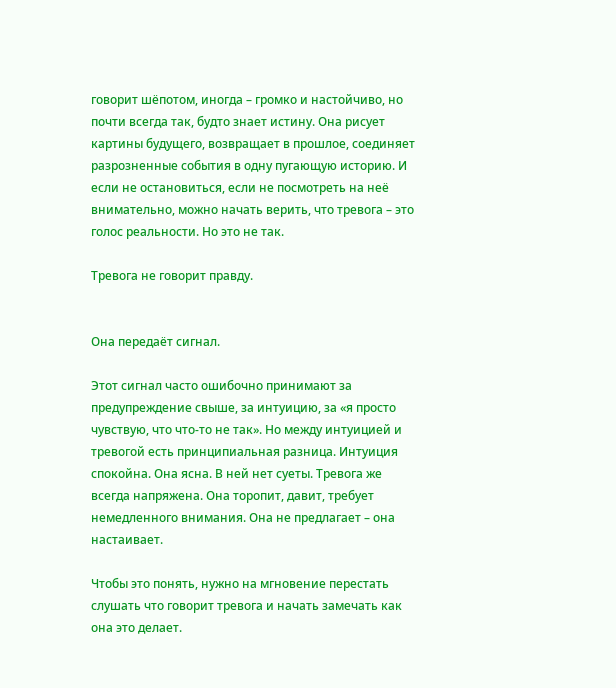говорит шёпотом, иногда – громко и настойчиво, но почти всегда так, будто знает истину. Она рисует картины будущего, возвращает в прошлое, соединяет разрозненные события в одну пугающую историю. И если не остановиться, если не посмотреть на неё внимательно, можно начать верить, что тревога – это голос реальности. Но это не так.

Тревога не говорит правду.


Она передаёт сигнал.

Этот сигнал часто ошибочно принимают за предупреждение свыше, за интуицию, за «я просто чувствую, что что-то не так». Но между интуицией и тревогой есть принципиальная разница. Интуиция спокойна. Она ясна. В ней нет суеты. Тревога же всегда напряжена. Она торопит, давит, требует немедленного внимания. Она не предлагает – она настаивает.

Чтобы это понять, нужно на мгновение перестать слушать что говорит тревога и начать замечать как она это делает.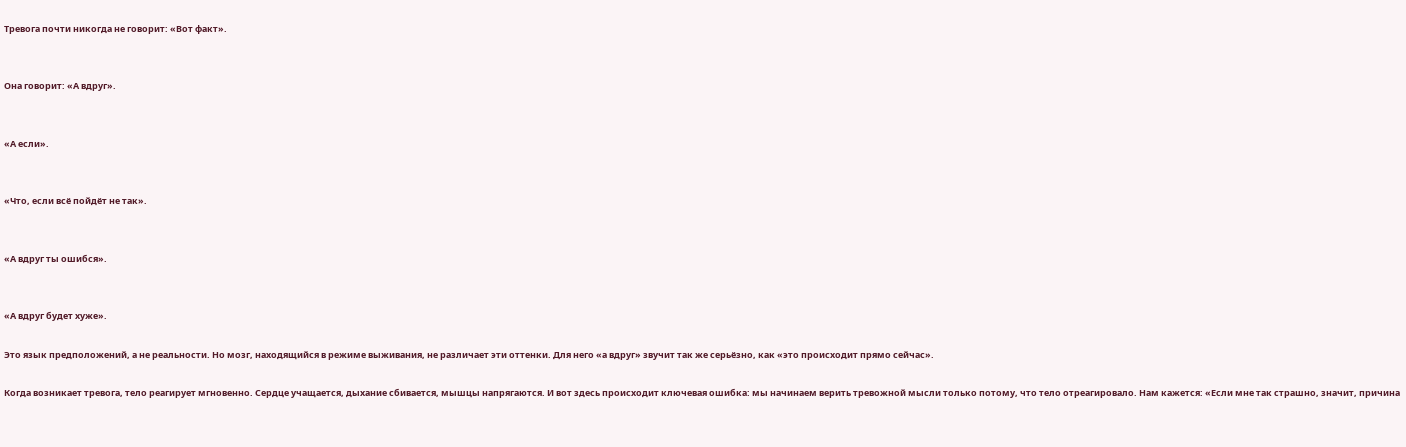Тревога почти никогда не говорит: «Вот факт».


Она говорит: «А вдруг».


«А если».


«Что, если всё пойдёт не так».


«А вдруг ты ошибся».


«А вдруг будет хуже».

Это язык предположений, а не реальности. Но мозг, находящийся в режиме выживания, не различает эти оттенки. Для него «а вдруг» звучит так же серьёзно, как «это происходит прямо сейчас».

Когда возникает тревога, тело реагирует мгновенно. Сердце учащается, дыхание сбивается, мышцы напрягаются. И вот здесь происходит ключевая ошибка: мы начинаем верить тревожной мысли только потому, что тело отреагировало. Нам кажется: «Если мне так страшно, значит, причина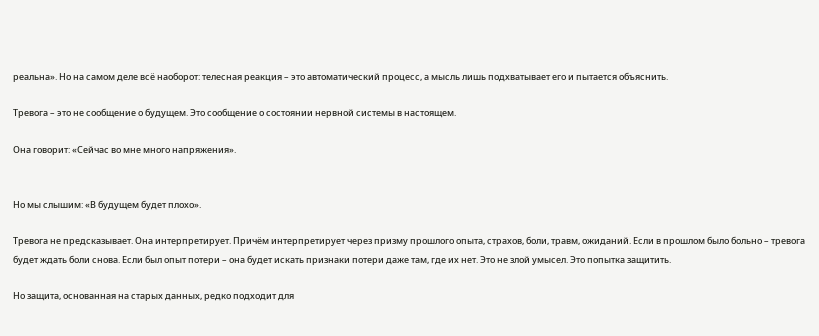реальна». Но на самом деле всё наоборот: телесная реакция – это автоматический процесс, а мысль лишь подхватывает его и пытается объяснить.

Тревога – это не сообщение о будущем. Это сообщение о состоянии нервной системы в настоящем.

Она говорит: «Сейчас во мне много напряжения».


Но мы слышим: «В будущем будет плохо».

Тревога не предсказывает. Она интерпретирует. Причём интерпретирует через призму прошлого опыта, страхов, боли, травм, ожиданий. Если в прошлом было больно – тревога будет ждать боли снова. Если был опыт потери – она будет искать признаки потери даже там, где их нет. Это не злой умысел. Это попытка защитить.

Но защита, основанная на старых данных, редко подходит для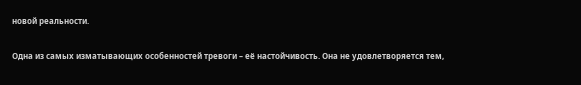новой реальности.

Одна из самых изматывающих особенностей тревоги – её настойчивость. Она не удовлетворяется тем,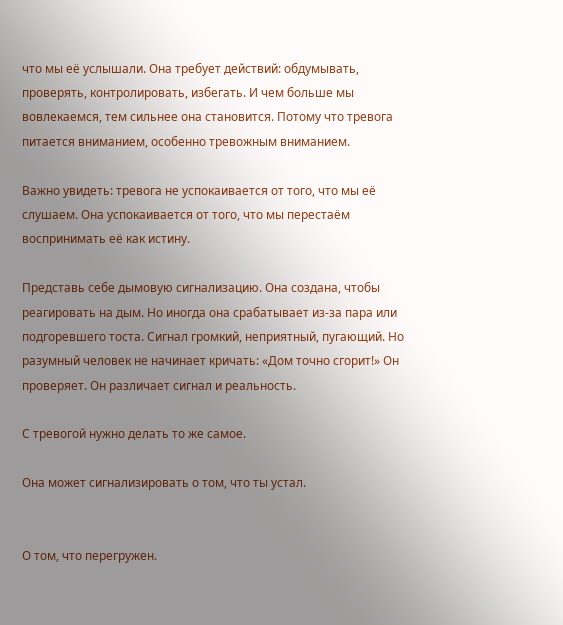что мы её услышали. Она требует действий: обдумывать, проверять, контролировать, избегать. И чем больше мы вовлекаемся, тем сильнее она становится. Потому что тревога питается вниманием, особенно тревожным вниманием.

Важно увидеть: тревога не успокаивается от того, что мы её слушаем. Она успокаивается от того, что мы перестаём воспринимать её как истину.

Представь себе дымовую сигнализацию. Она создана, чтобы реагировать на дым. Но иногда она срабатывает из-за пара или подгоревшего тоста. Сигнал громкий, неприятный, пугающий. Но разумный человек не начинает кричать: «Дом точно сгорит!» Он проверяет. Он различает сигнал и реальность.

С тревогой нужно делать то же самое.

Она может сигнализировать о том, что ты устал.


О том, что перегружен.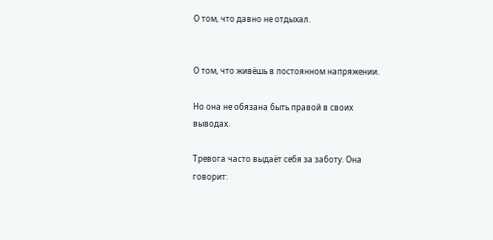О том, что давно не отдыхал.


О том, что живёшь в постоянном напряжении.

Но она не обязана быть правой в своих выводах.

Тревога часто выдаёт себя за заботу. Она говорит: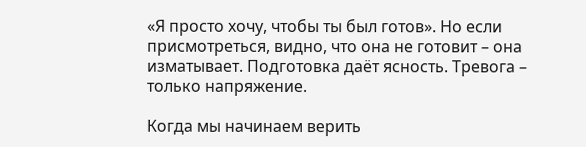«Я просто хочу, чтобы ты был готов». Но если присмотреться, видно, что она не готовит – она изматывает. Подготовка даёт ясность. Тревога – только напряжение.

Когда мы начинаем верить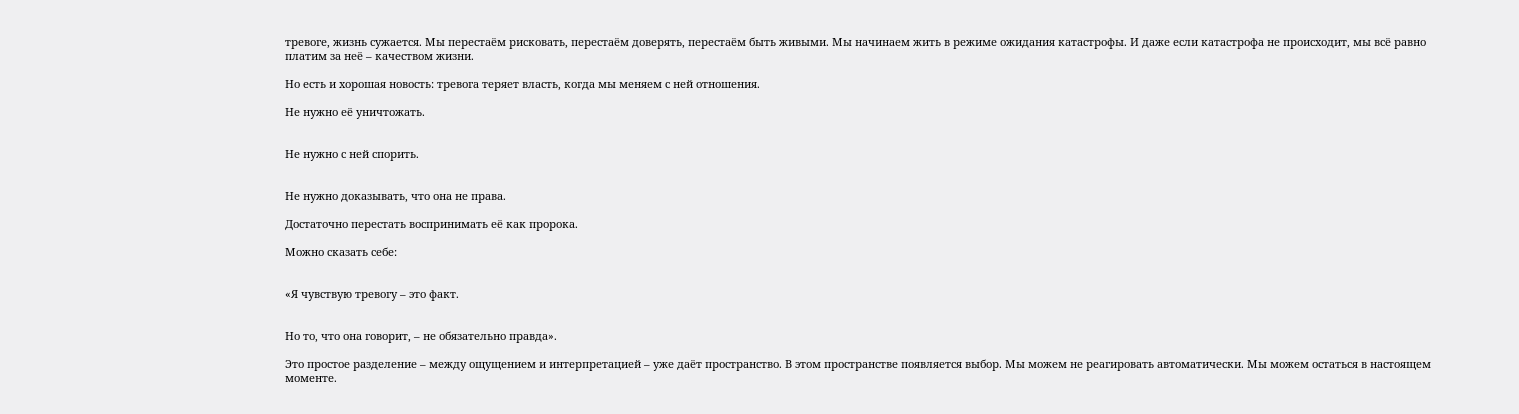тревоге, жизнь сужается. Мы перестаём рисковать, перестаём доверять, перестаём быть живыми. Мы начинаем жить в режиме ожидания катастрофы. И даже если катастрофа не происходит, мы всё равно платим за неё – качеством жизни.

Но есть и хорошая новость: тревога теряет власть, когда мы меняем с ней отношения.

Не нужно её уничтожать.


Не нужно с ней спорить.


Не нужно доказывать, что она не права.

Достаточно перестать воспринимать её как пророка.

Можно сказать себе:


«Я чувствую тревогу – это факт.


Но то, что она говорит, – не обязательно правда».

Это простое разделение – между ощущением и интерпретацией – уже даёт пространство. В этом пространстве появляется выбор. Мы можем не реагировать автоматически. Мы можем остаться в настоящем моменте.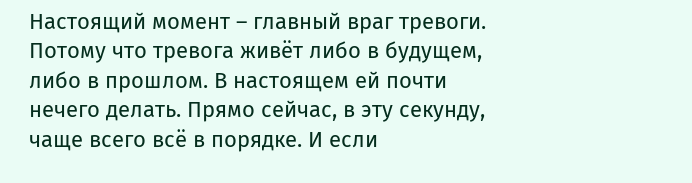Настоящий момент – главный враг тревоги. Потому что тревога живёт либо в будущем, либо в прошлом. В настоящем ей почти нечего делать. Прямо сейчас, в эту секунду, чаще всего всё в порядке. И если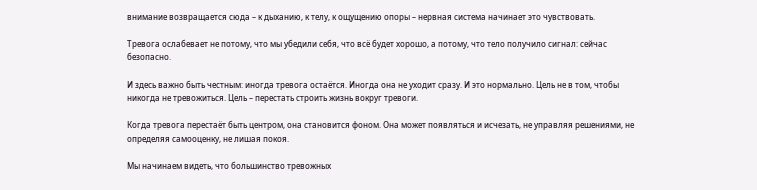внимание возвращается сюда – к дыханию, к телу, к ощущению опоры – нервная система начинает это чувствовать.

Тревога ослабевает не потому, что мы убедили себя, что всё будет хорошо, а потому, что тело получило сигнал: сейчас безопасно.

И здесь важно быть честным: иногда тревога остаётся. Иногда она не уходит сразу. И это нормально. Цель не в том, чтобы никогда не тревожиться. Цель – перестать строить жизнь вокруг тревоги.

Когда тревога перестаёт быть центром, она становится фоном. Она может появляться и исчезать, не управляя решениями, не определяя самооценку, не лишая покоя.

Мы начинаем видеть, что большинство тревожных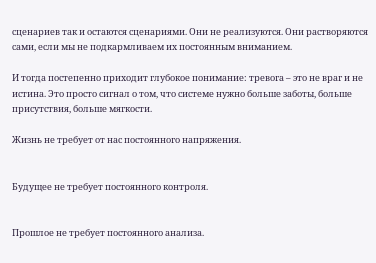сценариев так и остаются сценариями. Они не реализуются. Они растворяются сами, если мы не подкармливаем их постоянным вниманием.

И тогда постепенно приходит глубокое понимание: тревога – это не враг и не истина. Это просто сигнал о том, что системе нужно больше заботы, больше присутствия, больше мягкости.

Жизнь не требует от нас постоянного напряжения.


Будущее не требует постоянного контроля.


Прошлое не требует постоянного анализа.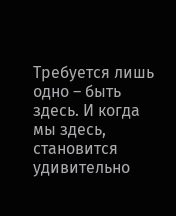Требуется лишь одно – быть здесь. И когда мы здесь, становится удивительно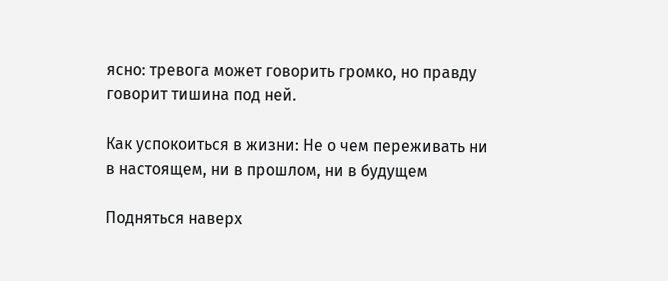ясно: тревога может говорить громко, но правду говорит тишина под ней.

Как успокоиться в жизни: Не о чем переживать ни в настоящем, ни в прошлом, ни в будущем

Подняться наверх